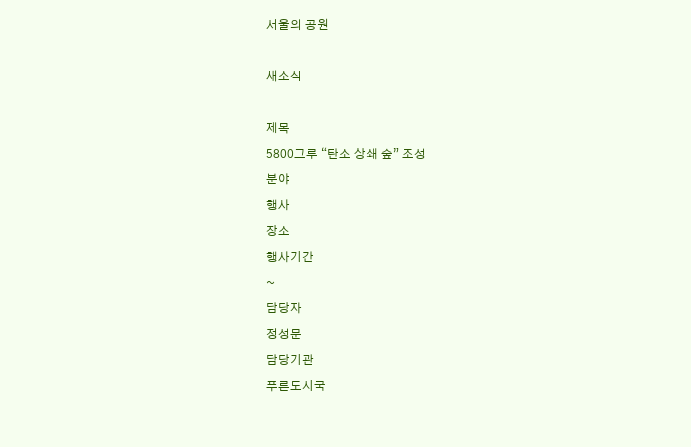서울의 공원

새소식

제목
5800그루 “탄소 상쇄 숲” 조성
분야
행사
장소
행사기간
~
담당자
정성문
담당기관
푸른도시국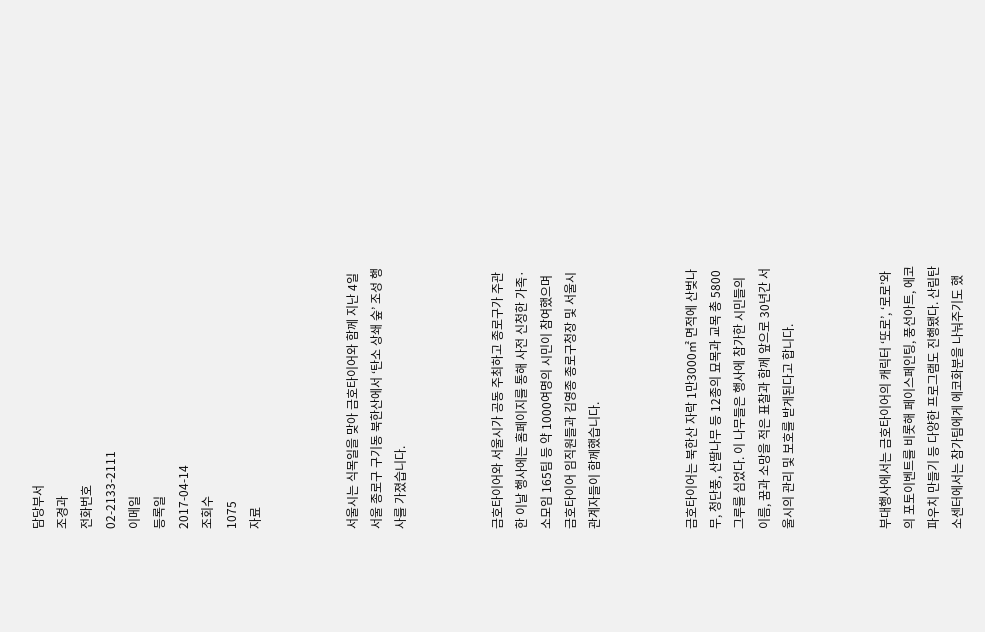담당부서
조경과
전화번호
02-2133-2111
이메일
등록일
2017-04-14
조회수
1075
자료



서울시는 식목일을 맞아 금호타이어와 함께 지난 4일 서울 종로구 구기동 북한산에서 ‘탄소 상쇄 숲’ 조성 행사를 가졌습니다.



금호타이어와 서울시가 공동 주최하고 종로구가 주관한 이날 행사에는 홈페이지를 통해 사전 신청한 가족·소모임 165팀 등 약 1000여명의 시민이 참여했으며 금호타이어 임직원들과 김영종 종로구청장 및 서울시 관계자들이 함께했습니다.



금호타이어는 북한산 자락 1만3000㎡ 면적에 산벚나무, 청단풍, 산딸나무 등 12종의 묘목과 교목 총 5800그루를 심었다. 이 나무들은 행사에 참가한 시민들의 이름, 꿈과 소망을 적은 표찰과 함께 앞으로 30년간 서울시의 관리 및 보호를 받게된다고 합니다.



부대행사에서는 금호타이어의 캐릭터 ‘또로’, ‘로로’와의 포토이벤트를 비롯해 페이스페인팅, 풍선아트, 에코파우치 만들기 등 다양한 프로그램도 진행됐다. 산림탄소센터에서는 참가팀에게 에코화분을 나눠주기도 했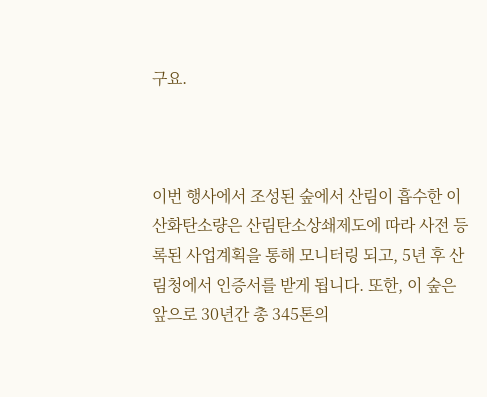구요.



이번 행사에서 조성된 숲에서 산림이 흡수한 이산화탄소량은 산림탄소상쇄제도에 따라 사전 등록된 사업계획을 통해 모니터링 되고, 5년 후 산림청에서 인증서를 받게 됩니다. 또한, 이 숲은 앞으로 30년간 총 345톤의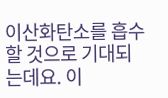이산화탄소를 흡수할 것으로 기대되는데요. 이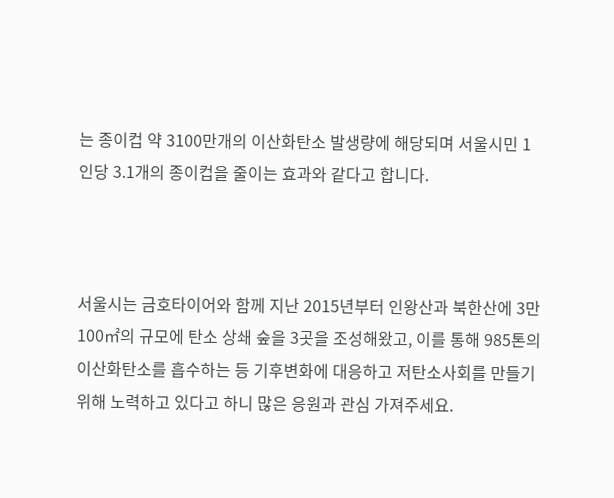는 종이컵 약 3100만개의 이산화탄소 발생량에 해당되며 서울시민 1인당 3.1개의 종이컵을 줄이는 효과와 같다고 합니다.



서울시는 금호타이어와 함께 지난 2015년부터 인왕산과 북한산에 3만100㎡의 규모에 탄소 상쇄 숲을 3곳을 조성해왔고, 이를 통해 985톤의 이산화탄소를 흡수하는 등 기후변화에 대응하고 저탄소사회를 만들기 위해 노력하고 있다고 하니 많은 응원과 관심 가져주세요.